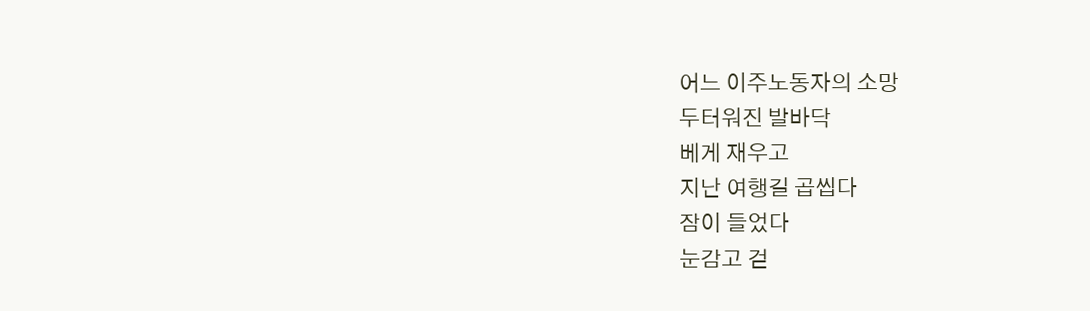어느 이주노동자의 소망
두터워진 발바닥
베게 재우고
지난 여행길 곱씹다
잠이 들었다
눈감고 걷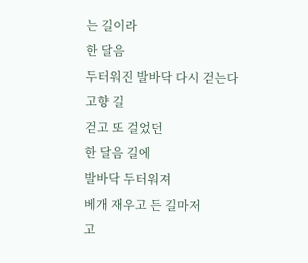는 길이라
한 달음
두터워진 발바닥 다시 걷는다
고향 길
걷고 또 걸었던
한 달음 길에
발바닥 두터워져
베개 재우고 든 길마저
고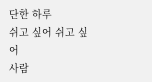단한 하루
쉬고 싶어 쉬고 싶어
사람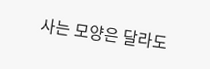사는 모양은 달라도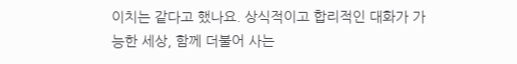이치는 같다고 했나요. 상식적이고 합리적인 대화가 가능한 세상, 함께 더불어 사는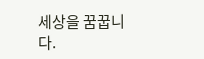세상을 꿈꿉니다.